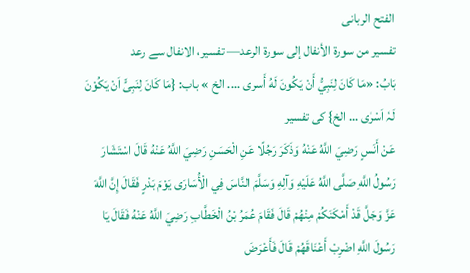الفتح الربانی
تفسير من سورة الأنفال إلى سورة الرعد— تفسیر، الانفال سے رعد
بَابُ: «مَا كَانَ لِنَبِيُّ أَنْ يَكُونَ لَهُ أَسرى .... الخ » باب: {مَا کَانَ لِنَبِیٍّ اَنْ یَکُوْنَ لَہٗ اَسْرٰی … الخ} کی تفسیر
عَنْ أَنَسٍ رَضِيَ اللَّهُ عَنْهُ وَذَكَرَ رَجُلًا عَنِ الْحَسَنِ رَضِيَ اللَّهُ عَنْهُ قَالَ اسْتَشَارَ رَسُولُ اللَّهِ صَلَّى اللَّهُ عَلَيْهِ وَآلِهِ وَسَلَّمَ النَّاسَ فِي الْأُسَارَى يَوْمَ بَدْرٍ فَقَالَ إِنَّ اللَّهَ عَزَّ وَجَلَّ قَدْ أَمْكَنَكُمْ مِنْهُمْ قَالَ فَقَامَ عُمَرُ بْنُ الْخَطَّابِ رَضِيَ اللَّهُ عَنْهُ فَقَالَ يَا رَسُولَ اللَّهِ اضْرِبْ أَعْنَاقَهُمْ قَالَ فَأَعْرَضَ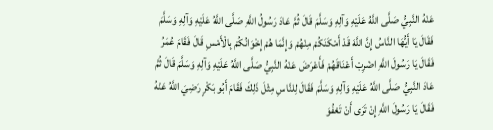عَنْهُ النَّبِيُّ صَلَّى اللَّهُ عَلَيْهِ وَآلِهِ وَسَلَّمَ قَالَ ثُمَّ عَادَ رَسُولُ اللَّهِ صَلَّى اللَّهُ عَلَيْهِ وَآلِهِ وَسَلَّمَ فَقَالَ يَا أَيُّهَا النَّاسُ إِنَّ اللَّهَ قَدْ أَمْكَنَكُمْ مِنْهُمْ وَإِنَّمَا هُمْ إِخْوَانُكُمْ بِالْأَمْسِ قَالَ فَقَامَ عُمَرُ فَقَالَ يَا رَسُولَ اللَّهِ اضْرِبْ أَعْنَاقَهُمْ فَأَعْرَضَ عَنْهُ النَّبِيُّ صَلَّى اللَّهُ عَلَيْهِ وَآلِهِ وَسَلَّمَ قَالَ ثُمَّ عَادَ النَّبِيُّ صَلَّى اللَّهُ عَلَيْهِ وَآلِهِ وَسَلَّمَ فَقَالَ لِلنَّاسِ مِثْلَ ذَلِكَ فَقَامَ أَبُو بَكْرٍ رَضِيَ اللَّهُ عَنْهُ فَقَالَ يَا رَسُولَ اللَّهِ إِنْ تَرَى أَنْ تَعْفُوَ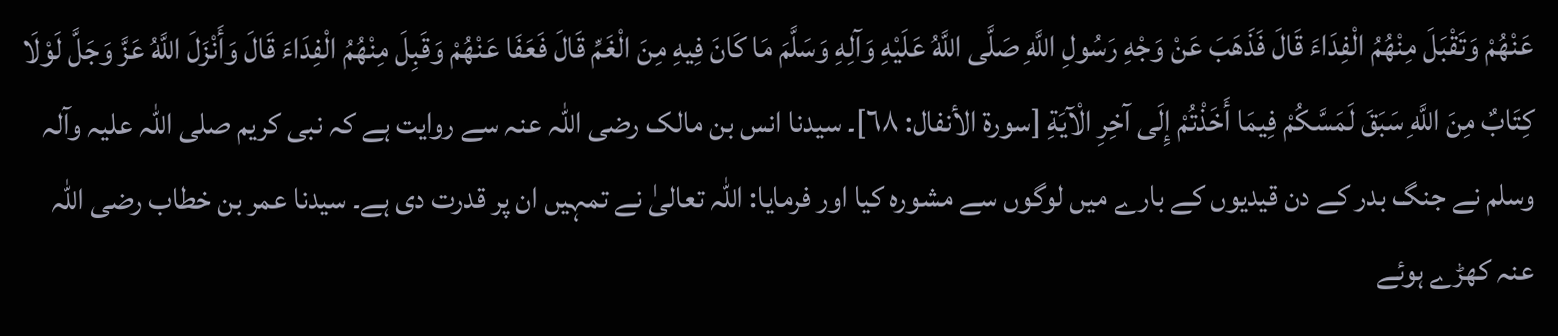عَنْهُمْ وَتَقْبَلَ مِنْهُمُ الْفِدَاءَ قَالَ فَذَهَبَ عَنْ وَجْهِ رَسُولِ اللَّهِ صَلَّى اللَّهُ عَلَيْهِ وَآلِهِ وَسَلَّمَ مَا كَانَ فِيهِ مِنَ الْغَمِّ قَالَ فَعَفَا عَنْهُمْ وَقَبِلَ مِنْهُمُ الْفِدَاءَ قَالَ وَأَنْزَلَ اللَّهُ عَزَّ وَجَلَّ لَوْلَا كِتَابٌ مِنَ اللَّهِ سَبَقَ لَمَسَّكُمْ فِيمَا أَخَذْتُمْ إِلَى آخِرِ الْآيَةِ [سورة الأنفال: ٦٨]۔ سیدنا انس بن مالک رضی اللہ عنہ سے روایت ہے کہ نبی کریم صلی اللہ علیہ وآلہ وسلم نے جنگ بدر کے دن قیدیوں کے بارے میں لوگوں سے مشورہ کیا اور فرمایا: اللہ تعالیٰ نے تمہیں ان پر قدرت دی ہے۔ سیدنا عمر بن خطاب رضی اللہ عنہ کھڑے ہوئے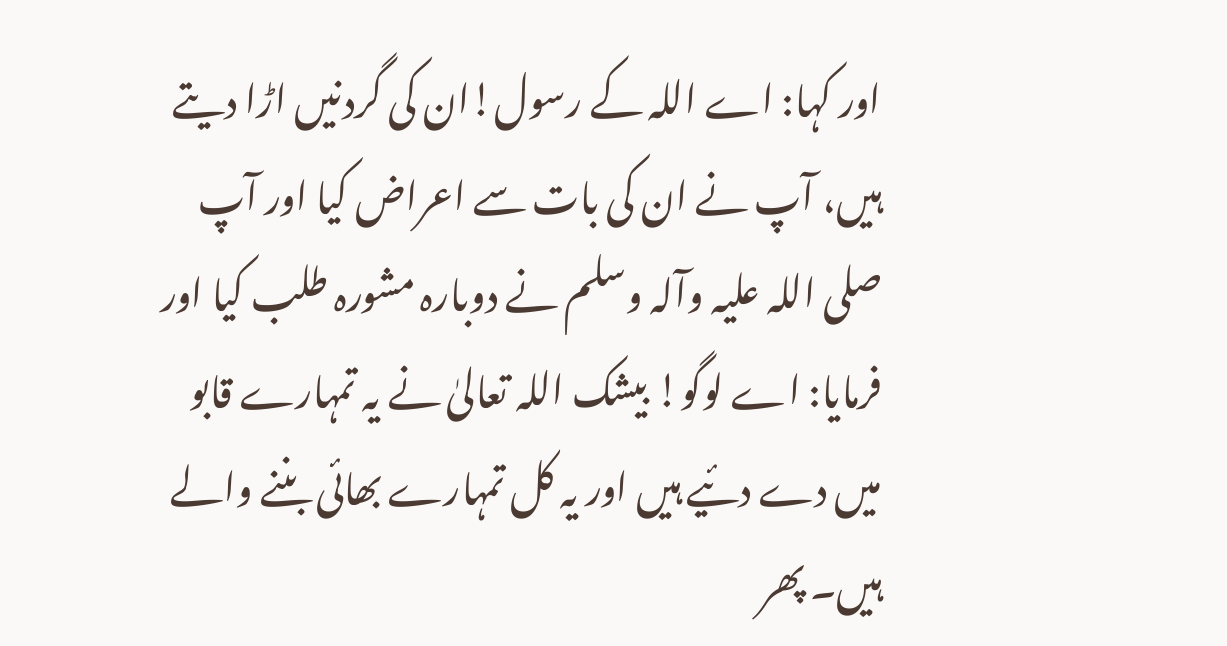اور کہا: اے اللہ کے رسول!ان کی گردنیں اڑا دیتے ہیں، آپ نے ان کی بات سے اعراض کیا اور آپ صلی اللہ علیہ وآلہ وسلم نے دوبارہ مشورہ طلب کیا اور فرمایا: اے لوگو! بیشک اللہ تعالیٰ نے یہ تمہارے قابو میں دے دئیے ہیں اور یہ کل تمہارے بھائی بننے والے ہیں۔ پھر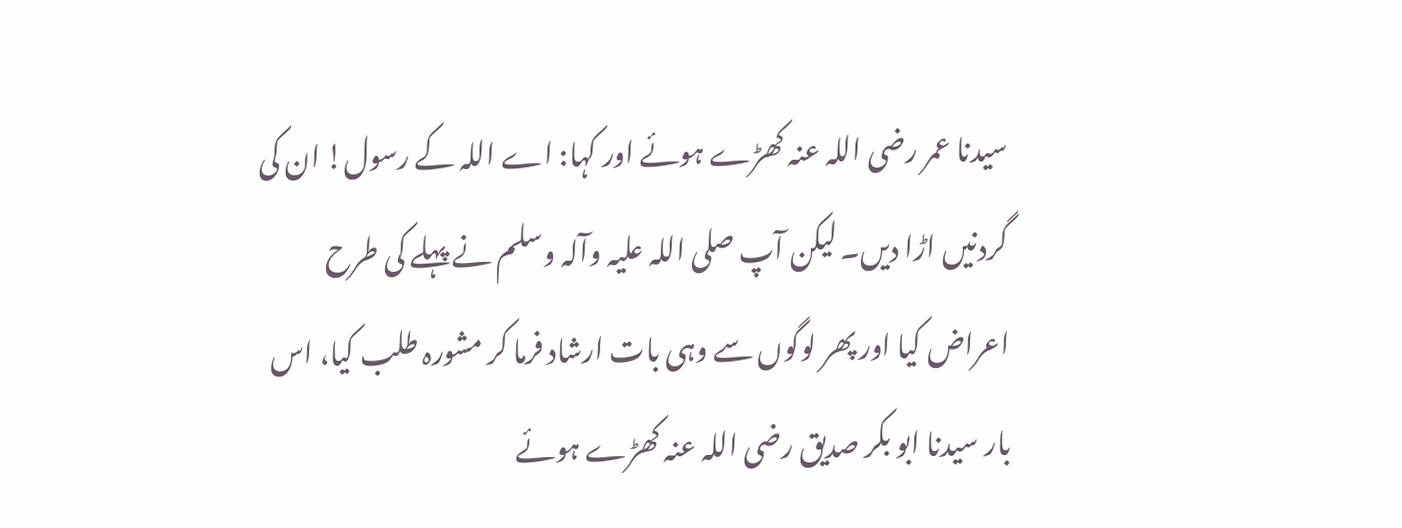سیدنا عمر رضی اللہ عنہ کھڑے ہوئے اور کہا: اے اللہ کے رسول! ان کی گردنیں اڑا دیں۔ لیکن آپ صلی اللہ علیہ وآلہ وسلم نے پہلے کی طرح اعراض کیا اور پھر لوگوں سے وہی بات ارشاد فرما کر مشورہ طلب کیا، اس بار سیدنا ابو بکر صدیق رضی اللہ عنہ کھڑے ہوئے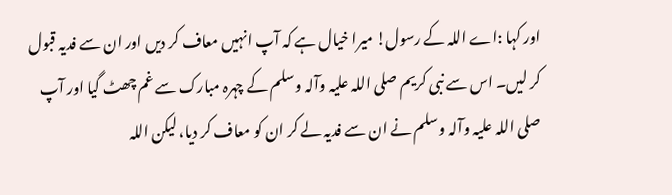اور کہا :اے اللہ کے رسول! میرا خیال ہے کہ آپ انہیں معاف کر دیں اور ان سے فدیہ قبول کر لیں۔ اس سے نبی کریم صلی اللہ علیہ وآلہ وسلم کے چہرہ مبارک سے غم چھٹ گیا اور آپ صلی اللہ علیہ وآلہ وسلم نے ان سے فدیہ لے کر ان کو معاف کر دیا، لیکن اللہ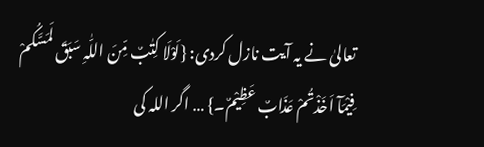تعالیٰ نے یہ آیت نازل کردی: {لَوْلَا کِتٰبٌ مِّنَ اللّٰہِ سَبَقَ لَمَسَّکُمْ فِیْمَآ اَخَذْتُمْ عَذَابٌ عَظِیْمٌ۔} … اگر اللہ کی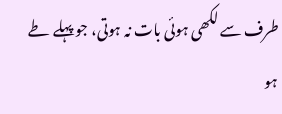طرف سے لکھی ہوئی بات نہ ہوتی، جو پہلے طے ہو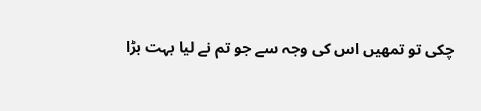چکی تو تمھیں اس کی وجہ سے جو تم نے لیا بہت بڑا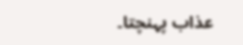عذاب پہنچتا۔